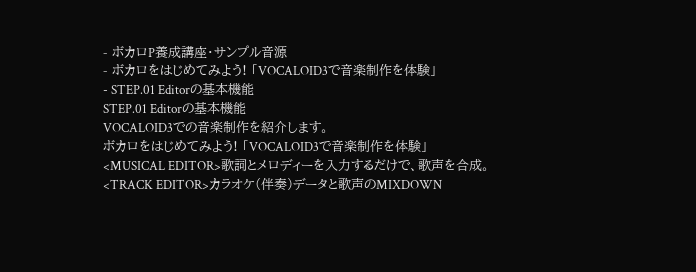- ボカロP養成講座・サンプル音源
- ボカロをはじめてみよう! 「VOCALOID3で音楽制作を体験」
- STEP.01 Editorの基本機能
STEP.01 Editorの基本機能
VOCALOID3での音楽制作を紹介します。
ボカロをはじめてみよう! 「VOCALOID3で音楽制作を体験」
<MUSICAL EDITOR>歌詞とメロディーを入力するだけで、歌声を合成。
<TRACK EDITOR>カラオケ(伴奏)データと歌声のMIXDOWN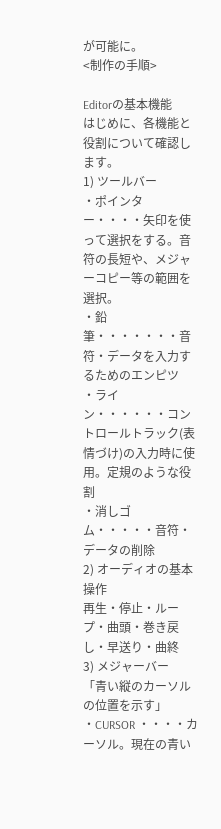が可能に。
<制作の手順>

Editorの基本機能
はじめに、各機能と役割について確認します。
1) ツールバー
・ポインター・・・・矢印を使って選択をする。音符の長短や、メジャーコピー等の範囲を選択。
・鉛筆・・・・・・・音符・データを入力するためのエンピツ
・ライン・・・・・・コントロールトラック(表情づけ)の入力時に使用。定規のような役割
・消しゴム・・・・・音符・データの削除
2) オーディオの基本操作
再生・停止・ループ・曲頭・巻き戻し・早送り・曲終
3) メジャーバー
「青い縦のカーソルの位置を示す」
・CURSOR ・・・・カーソル。現在の青い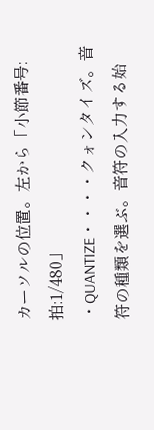カーソルの位置。左から「小節番号:拍:1/480」
・QUANTIZE・・・・クォンタイズ。音符の種類を選ぶ。音符の入力する始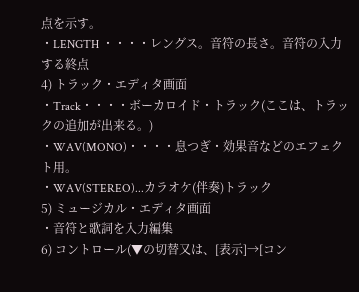点を示す。
・LENGTH ・・・・レングス。音符の長さ。音符の入力する終点
4) トラック・エディタ画面
・Track・・・・ボーカロイド・トラック(ここは、トラックの追加が出来る。)
・WAV(MONO)・・・・息つぎ・効果音などのエフェクト用。
・WAV(STEREO)...カラオケ(伴奏)トラック
5) ミュージカル・エディタ画面
・音符と歌詞を入力編集
6) コントロール(▼の切替又は、[表示]→[コン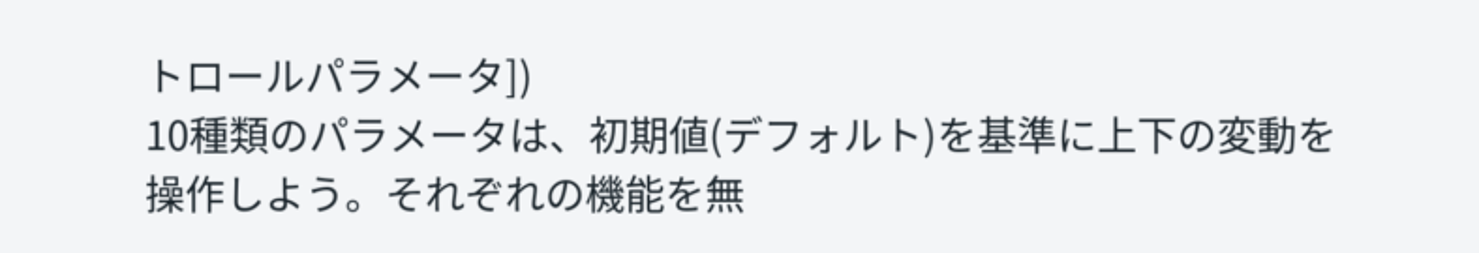トロールパラメータ])
10種類のパラメータは、初期値(デフォルト)を基準に上下の変動を操作しよう。それぞれの機能を無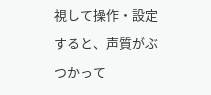視して操作・設定すると、声質がぶつかって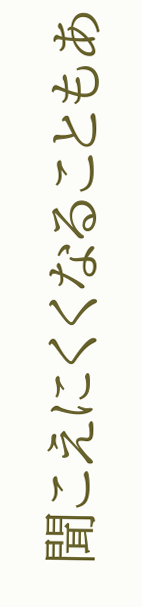聞こえにくくなることもあ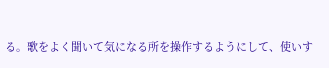る。歌をよく聞いて気になる所を操作するようにして、使いす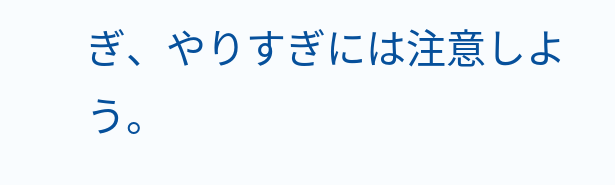ぎ、やりすぎには注意しよう。